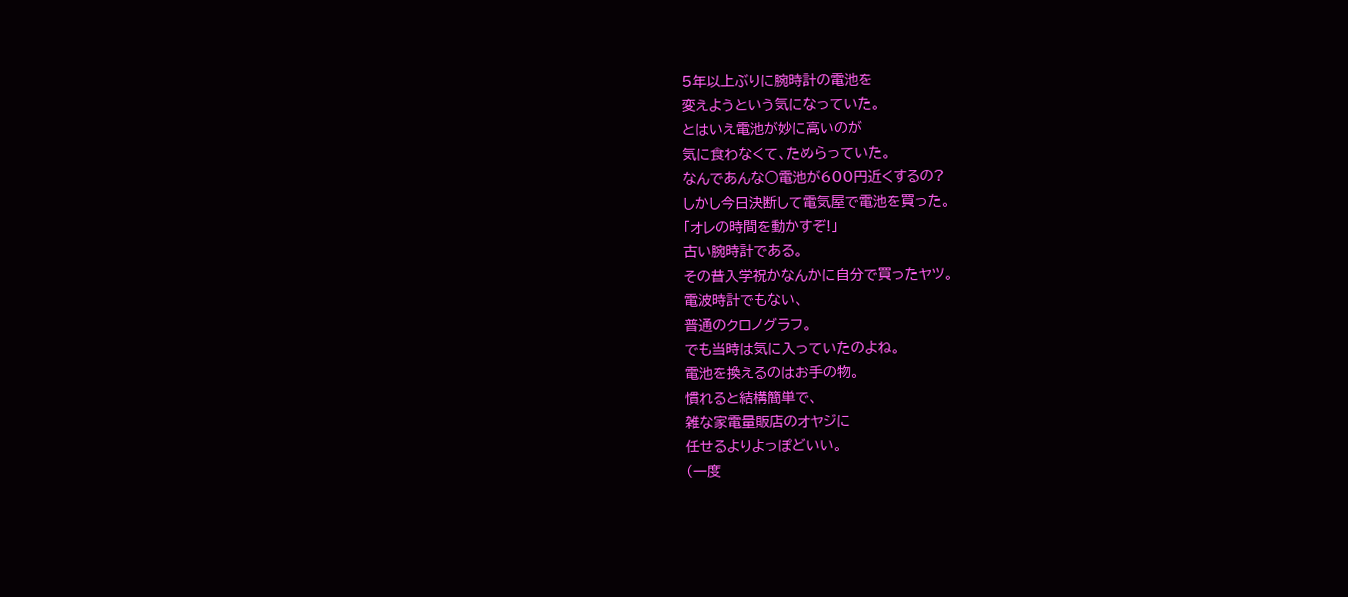5年以上ぶりに腕時計の電池を
変えようという気になっていた。
とはいえ電池が妙に高いのが
気に食わなくて、ためらっていた。
なんであんな○電池が600円近くするの?
しかし今日決断して電気屋で電池を買った。
「オレの時間を動かすぞ!」
古い腕時計である。
その昔入学祝かなんかに自分で買ったヤツ。
電波時計でもない、
普通のクロノグラフ。
でも当時は気に入っていたのよね。
電池を換えるのはお手の物。
慣れると結構簡単で、
雑な家電量販店のオヤジに
任せるよりよっぽどいい。
(一度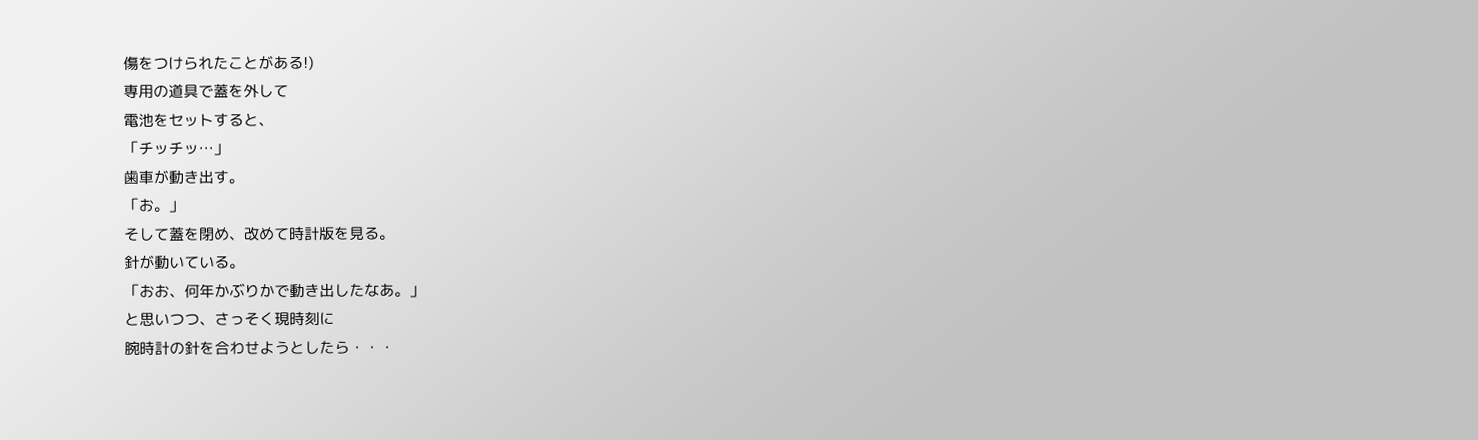傷をつけられたことがある!)
専用の道具で蓋を外して
電池をセットすると、
「チッチッ…」
歯車が動き出す。
「お。」
そして蓋を閉め、改めて時計版を見る。
針が動いている。
「おお、何年かぶりかで動き出したなあ。」
と思いつつ、さっそく現時刻に
腕時計の針を合わせようとしたら・・・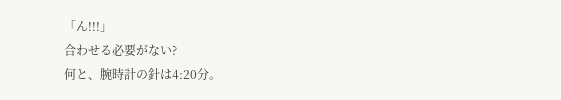「ん!!!」
合わせる必要がない?
何と、腕時計の針は4:20分。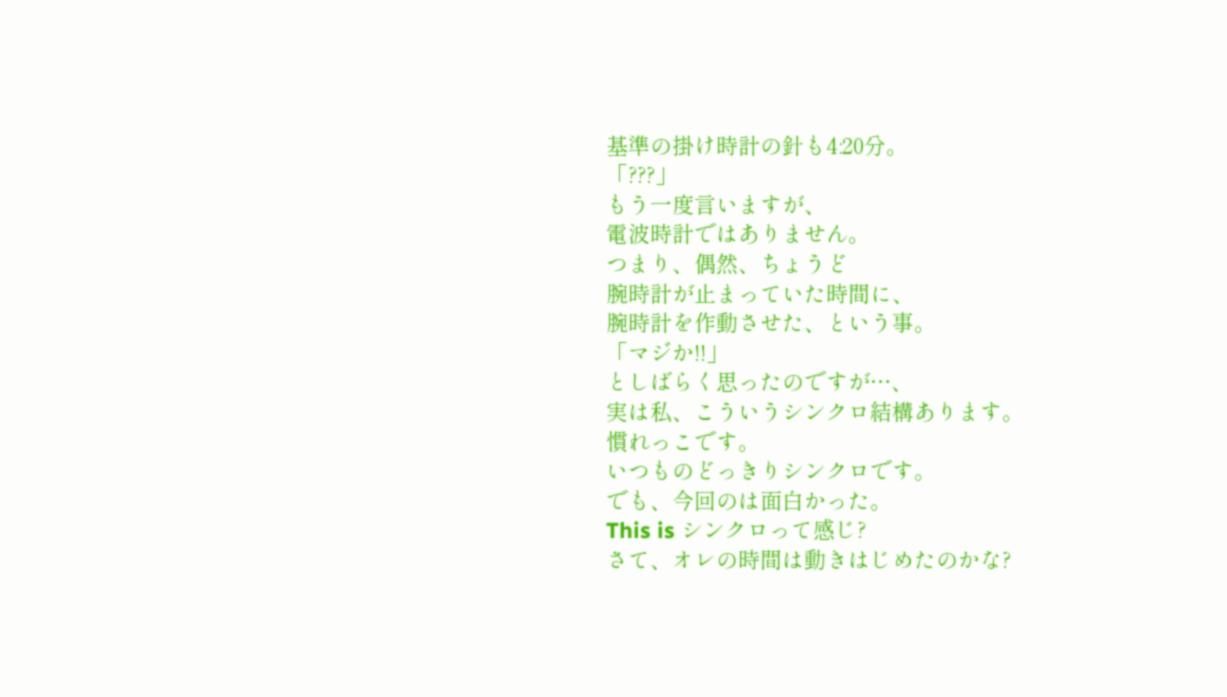基準の掛け時計の針も4:20分。
「???」
もう一度言いますが、
電波時計ではありません。
つまり、偶然、ちょうど
腕時計が止まっていた時間に、
腕時計を作動させた、という事。
「マジか!!」
としばらく思ったのですが…、
実は私、こういうシンクロ結構あります。
慣れっこです。
いつものどっきりシンクロです。
でも、今回のは面白かった。
This is シンクロって感じ?
さて、オレの時間は動きはじめたのかな?